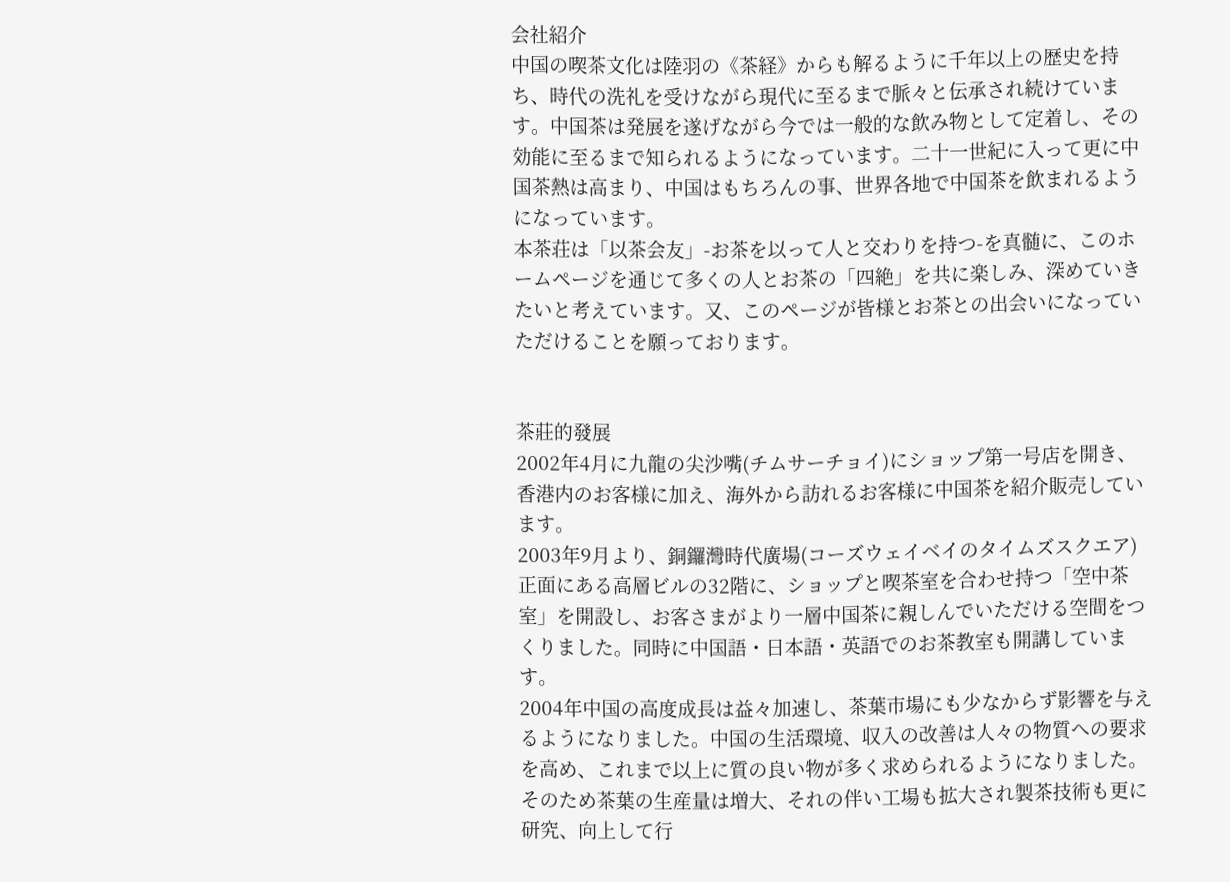会社紹介
中国の喫茶文化は陸羽の《茶経》からも解るように千年以上の歴史を持ち、時代の洗礼を受けながら現代に至るまで脈々と伝承され続けています。中国茶は発展を遂げながら今では一般的な飲み物として定着し、その効能に至るまで知られるようになっています。二十一世紀に入って更に中国茶熱は高まり、中国はもちろんの事、世界各地で中国茶を飲まれるようになっています。
本茶荘は「以茶会友」-お茶を以って人と交わりを持つ-を真髄に、このホームページを通じて多くの人とお茶の「四絶」を共に楽しみ、深めていきたいと考えています。又、このページが皆様とお茶との出会いになっていただけることを願っております。


茶莊的發展
2002年4月に九龍の尖沙嘴(チムサーチョイ)にショップ第一号店を開き、香港内のお客様に加え、海外から訪れるお客様に中国茶を紹介販売しています。
2003年9月より、銅鑼灣時代廣場(コーズウェイベイのタイムズスクエア)正面にある高層ビルの32階に、ショップと喫茶室を合わせ持つ「空中茶室」を開設し、お客さまがより一層中国茶に親しんでいただける空間をつくりました。同時に中国語・日本語・英語でのお茶教室も開講しています。
2004年中国の高度成長は益々加速し、茶葉市場にも少なからず影響を与えるようになりました。中国の生活環境、収入の改善は人々の物質への要求を高め、これまで以上に質の良い物が多く求められるようになりました。そのため茶葉の生産量は増大、それの伴い工場も拡大され製茶技術も更に研究、向上して行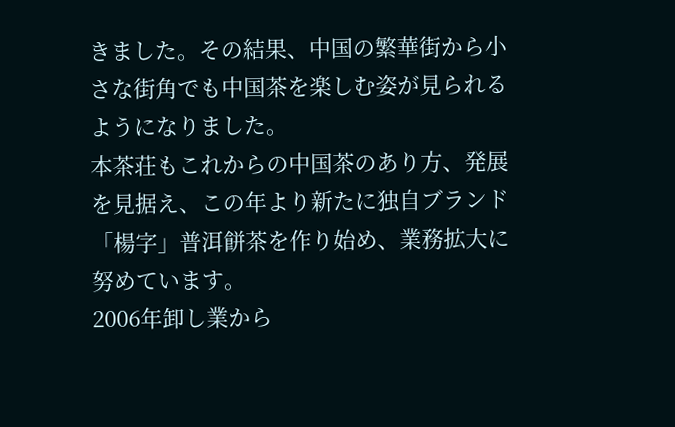きました。その結果、中国の繁華街から小さな街角でも中国茶を楽しむ姿が見られるようになりました。
本茶荘もこれからの中国茶のあり方、発展を見据え、この年より新たに独自ブランド「楊字」普洱餅茶を作り始め、業務拡大に努めています。
2006年卸し業から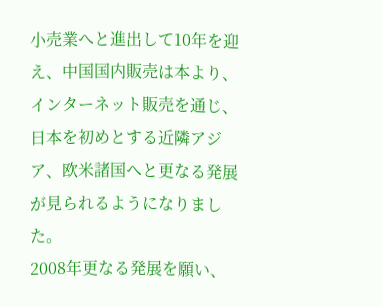小売業へと進出して10年を迎え、中国国内販売は本より、インターネット販売を通じ、日本を初めとする近隣アジア、欧米諸国へと更なる発展が見られるようになりました。
2008年更なる発展を願い、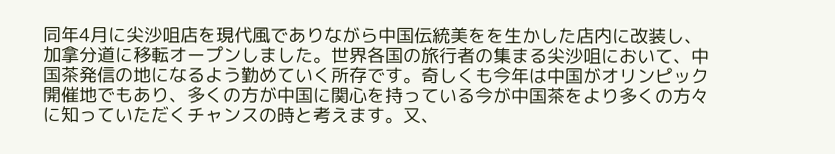同年4月に尖沙咀店を現代風でありながら中国伝統美をを生かした店内に改装し、加拿分道に移転オープンしました。世界各国の旅行者の集まる尖沙咀において、中国茶発信の地になるよう勤めていく所存です。奇しくも今年は中国がオリンピック開催地でもあり、多くの方が中国に関心を持っている今が中国茶をより多くの方々に知っていただくチャンスの時と考えます。又、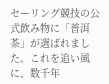セーリング競技の公式飲み物に「普洱茶」が選ばれました。これを追い風に、数千年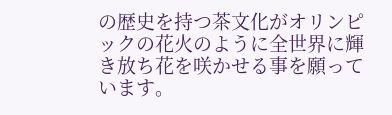の歴史を持つ茶文化がオリンピックの花火のように全世界に輝き放ち花を咲かせる事を願っています。